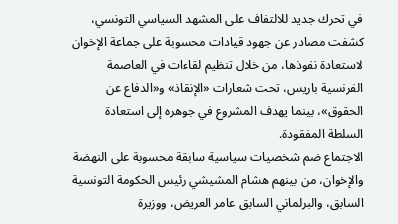في تحرك جديد للالتفاف على المشهد السياسي التونسي، كشفت مصادر عن جهود قيادات محسوبة على جماعة الإخوان لاستعادة نفوذها، من خلال تنظيم لقاءات في العاصمة الفرنسية باريس، تحت شعارات «الإنقاذ» و«الدفاع عن الحقوق»، بينما يهدف المشروع في جوهره إلى استعادة السلطة المفقودة.
الاجتماع ضم شخصيات سياسية سابقة محسوبة على النهضة والإخوان، من بينهم هشام المشيشي رئيس الحكومة التونسية السابق، والبرلماني السابق عامر العريض، ووزيرة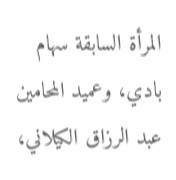المرأة السابقة سهام بادي، وعميد المحامين عبد الرزاق الكيلاني،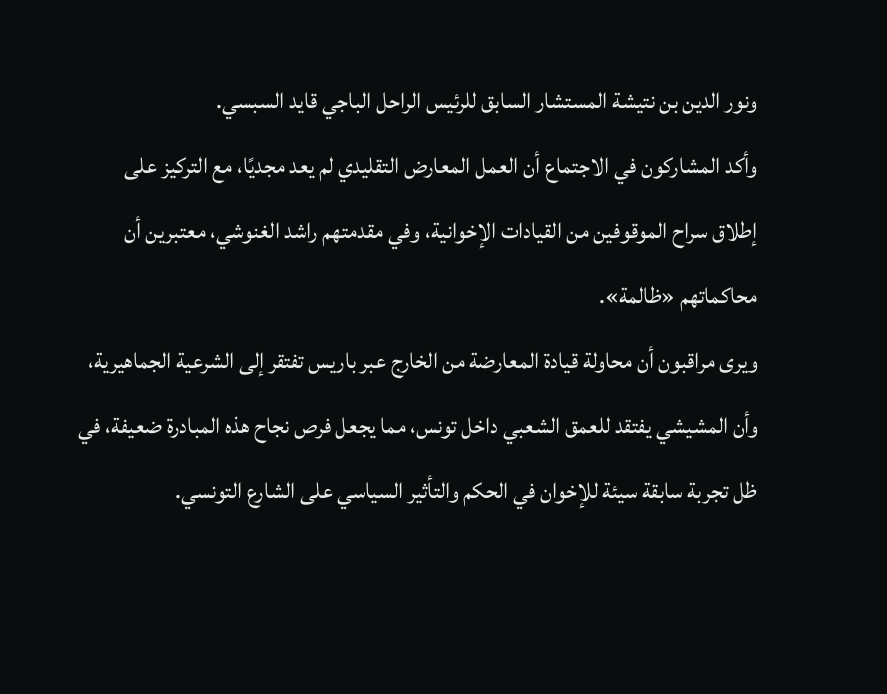ونور الدين بن نتيشة المستشار السابق للرئيس الراحل الباجي قايد السبسي.
وأكد المشاركون في الاجتماع أن العمل المعارض التقليدي لم يعد مجديًا، مع التركيز على إطلاق سراح الموقوفين من القيادات الإخوانية، وفي مقدمتهم راشد الغنوشي، معتبرين أن محاكماتهم «ظالمة».
ويرى مراقبون أن محاولة قيادة المعارضة من الخارج عبر باريس تفتقر إلى الشرعية الجماهيرية، وأن المشيشي يفتقد للعمق الشعبي داخل تونس، مما يجعل فرص نجاح هذه المبادرة ضعيفة، في ظل تجربة سابقة سيئة للإخوان في الحكم والتأثير السياسي على الشارع التونسي.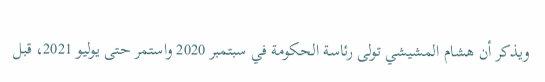ويذكر أن هشام المشيشي تولى رئاسة الحكومة في سبتمبر 2020 واستمر حتى يوليو 2021، قبل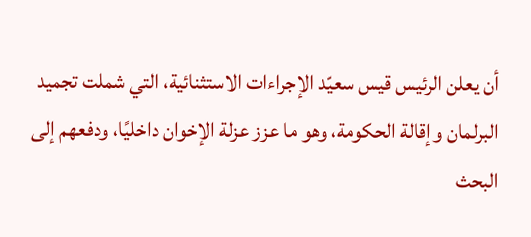أن يعلن الرئيس قيس سعيّد الإجراءات الاستثنائية، التي شملت تجميد البرلمان وإقالة الحكومة، وهو ما عزز عزلة الإخوان داخليًا، ودفعهم إلى البحث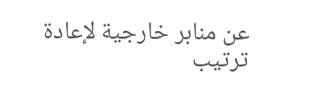عن منابر خارجية لإعادة ترتيب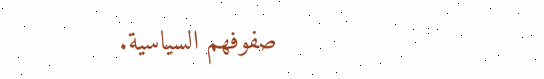صفوفهم السياسية.